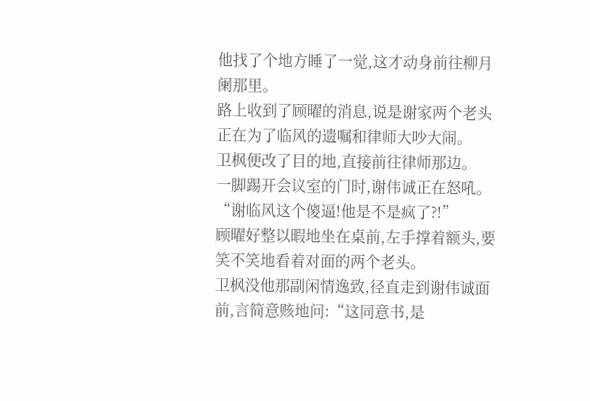他找了个地方睡了一觉,这才动身前往柳月阑那里。
路上收到了顾曜的消息,说是谢家两个老头正在为了临风的遗嘱和律师大吵大闹。
卫枫便改了目的地,直接前往律师那边。
一脚踢开会议室的门时,谢伟诚正在怒吼。
“谢临风这个傻逼!他是不是疯了?!”
顾曜好整以暇地坐在桌前,左手撑着额头,要笑不笑地看着对面的两个老头。
卫枫没他那副闲情逸致,径直走到谢伟诚面前,言简意赅地问:“这同意书,是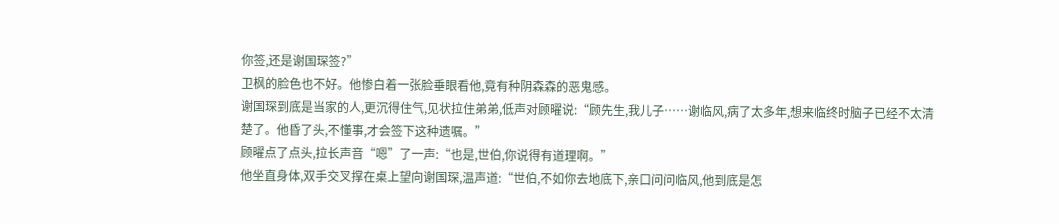你签,还是谢国琛签?”
卫枫的脸色也不好。他惨白着一张脸垂眼看他,竟有种阴森森的恶鬼感。
谢国琛到底是当家的人,更沉得住气,见状拉住弟弟,低声对顾曜说:“顾先生,我儿子……谢临风,病了太多年,想来临终时脑子已经不太清楚了。他昏了头,不懂事,才会签下这种遗嘱。”
顾曜点了点头,拉长声音“嗯”了一声:“也是,世伯,你说得有道理啊。”
他坐直身体,双手交叉撑在桌上望向谢国琛,温声道:“世伯,不如你去地底下,亲口问问临风,他到底是怎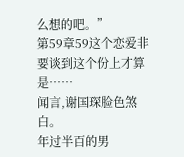么想的吧。”
第59章59这个恋爱非要谈到这个份上才算是……
闻言,谢国琛脸色煞白。
年过半百的男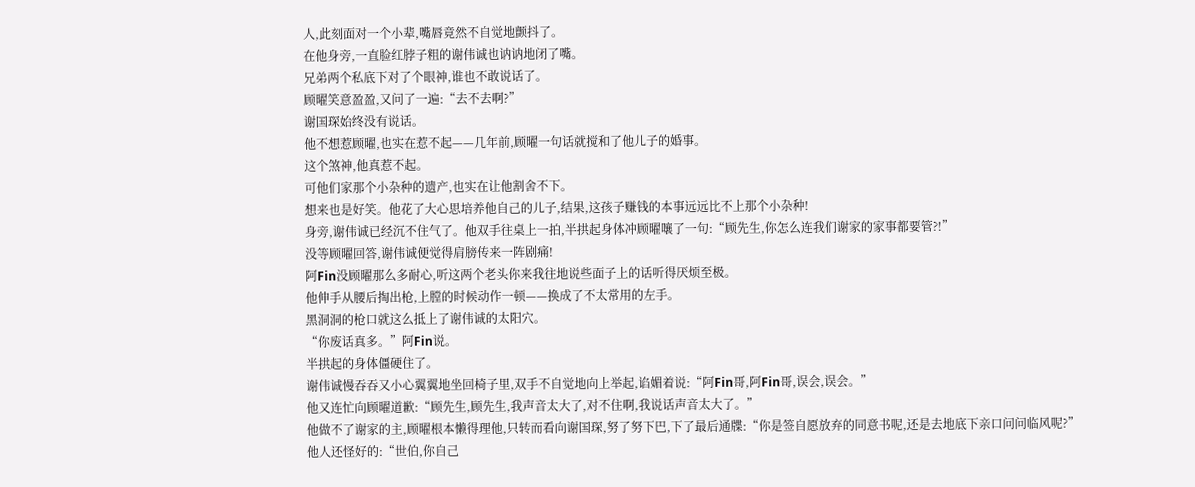人,此刻面对一个小辈,嘴唇竟然不自觉地颤抖了。
在他身旁,一直脸红脖子粗的谢伟诚也讷讷地闭了嘴。
兄弟两个私底下对了个眼神,谁也不敢说话了。
顾曜笑意盈盈,又问了一遍:“去不去啊?”
谢国琛始终没有说话。
他不想惹顾曜,也实在惹不起——几年前,顾曜一句话就搅和了他儿子的婚事。
这个煞神,他真惹不起。
可他们家那个小杂种的遗产,也实在让他割舍不下。
想来也是好笑。他花了大心思培养他自己的儿子,结果,这孩子赚钱的本事远远比不上那个小杂种!
身旁,谢伟诚已经沉不住气了。他双手往桌上一拍,半拱起身体冲顾曜嚷了一句:“顾先生,你怎么连我们谢家的家事都要管?!”
没等顾曜回答,谢伟诚便觉得肩膀传来一阵剧痛!
阿Fin没顾曜那么多耐心,听这两个老头你来我往地说些面子上的话听得厌烦至极。
他伸手从腰后掏出枪,上膛的时候动作一顿——换成了不太常用的左手。
黑洞洞的枪口就这么抵上了谢伟诚的太阳穴。
“你废话真多。”阿Fin说。
半拱起的身体僵硬住了。
谢伟诚慢吞吞又小心翼翼地坐回椅子里,双手不自觉地向上举起,谄媚着说:“阿Fin哥,阿Fin哥,误会,误会。”
他又连忙向顾曜道歉:“顾先生,顾先生,我声音太大了,对不住啊,我说话声音太大了。”
他做不了谢家的主,顾曜根本懒得理他,只转而看向谢国琛,努了努下巴,下了最后通牒:“你是签自愿放弃的同意书呢,还是去地底下亲口问问临风呢?”
他人还怪好的:“世伯,你自己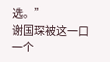选。”
谢国琛被这一口一个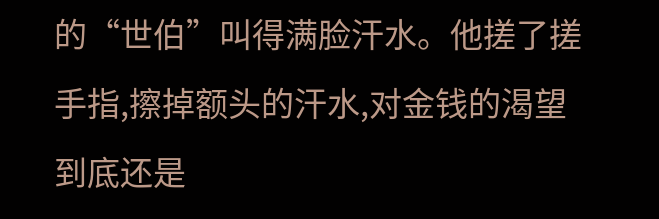的“世伯”叫得满脸汗水。他搓了搓手指,擦掉额头的汗水,对金钱的渴望到底还是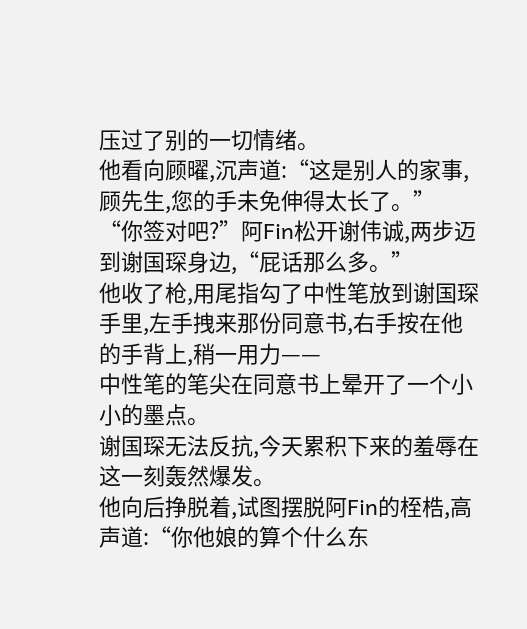压过了别的一切情绪。
他看向顾曜,沉声道:“这是别人的家事,顾先生,您的手未免伸得太长了。”
“你签对吧?”阿Fin松开谢伟诚,两步迈到谢国琛身边,“屁话那么多。”
他收了枪,用尾指勾了中性笔放到谢国琛手里,左手拽来那份同意书,右手按在他的手背上,稍一用力——
中性笔的笔尖在同意书上晕开了一个小小的墨点。
谢国琛无法反抗,今天累积下来的羞辱在这一刻轰然爆发。
他向后挣脱着,试图摆脱阿Fin的桎梏,高声道:“你他娘的算个什么东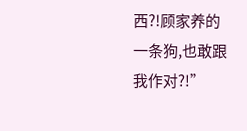西?!顾家养的一条狗,也敢跟我作对?!”